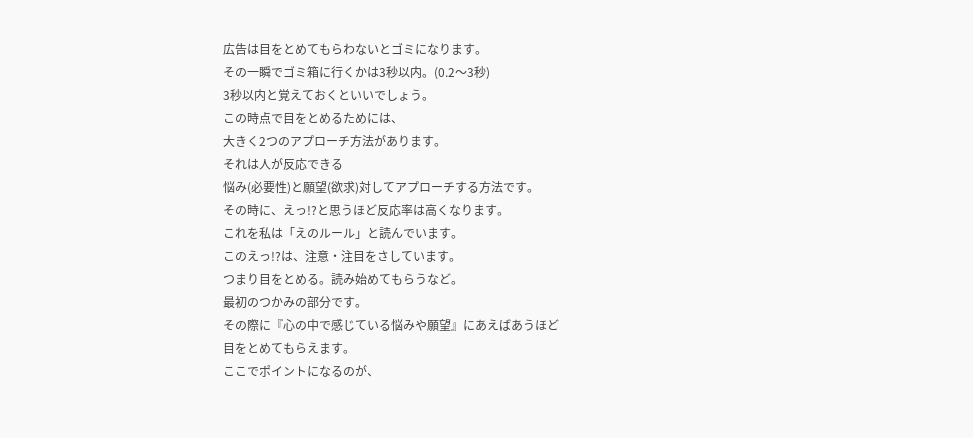広告は目をとめてもらわないとゴミになります。
その一瞬でゴミ箱に行くかは3秒以内。(0.2〜3秒)
3秒以内と覚えておくといいでしょう。
この時点で目をとめるためには、
大きく2つのアプローチ方法があります。
それは人が反応できる
悩み(必要性)と願望(欲求)対してアプローチする方法です。
その時に、えっ!?と思うほど反応率は高くなります。
これを私は「えのルール」と読んでいます。
このえっ!?は、注意・注目をさしています。
つまり目をとめる。読み始めてもらうなど。
最初のつかみの部分です。
その際に『心の中で感じている悩みや願望』にあえばあうほど
目をとめてもらえます。
ここでポイントになるのが、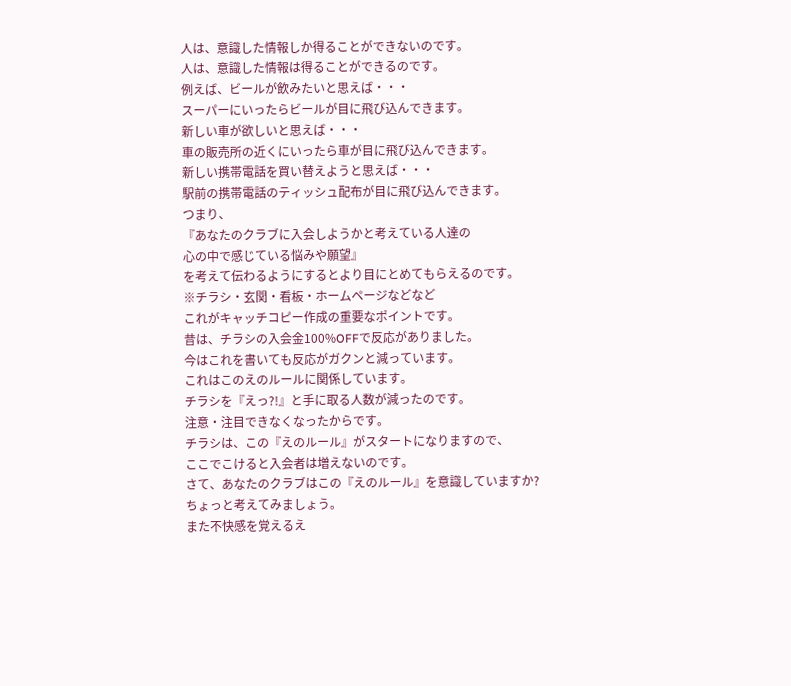人は、意識した情報しか得ることができないのです。
人は、意識した情報は得ることができるのです。
例えば、ビールが飲みたいと思えば・・・
スーパーにいったらビールが目に飛び込んできます。
新しい車が欲しいと思えば・・・
車の販売所の近くにいったら車が目に飛び込んできます。
新しい携帯電話を買い替えようと思えば・・・
駅前の携帯電話のティッシュ配布が目に飛び込んできます。
つまり、
『あなたのクラブに入会しようかと考えている人達の
心の中で感じている悩みや願望』
を考えて伝わるようにするとより目にとめてもらえるのです。
※チラシ・玄関・看板・ホームページなどなど
これがキャッチコピー作成の重要なポイントです。
昔は、チラシの入会金100%OFFで反応がありました。
今はこれを書いても反応がガクンと減っています。
これはこのえのルールに関係しています。
チラシを『えっ?!』と手に取る人数が減ったのです。
注意・注目できなくなったからです。
チラシは、この『えのルール』がスタートになりますので、
ここでこけると入会者は増えないのです。
さて、あなたのクラブはこの『えのルール』を意識していますか?
ちょっと考えてみましょう。
また不快感を覚えるえ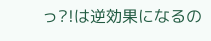っ?!は逆効果になるの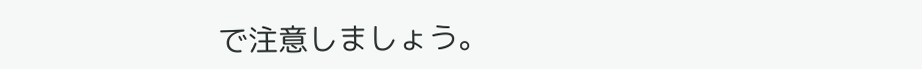で注意しましょう。